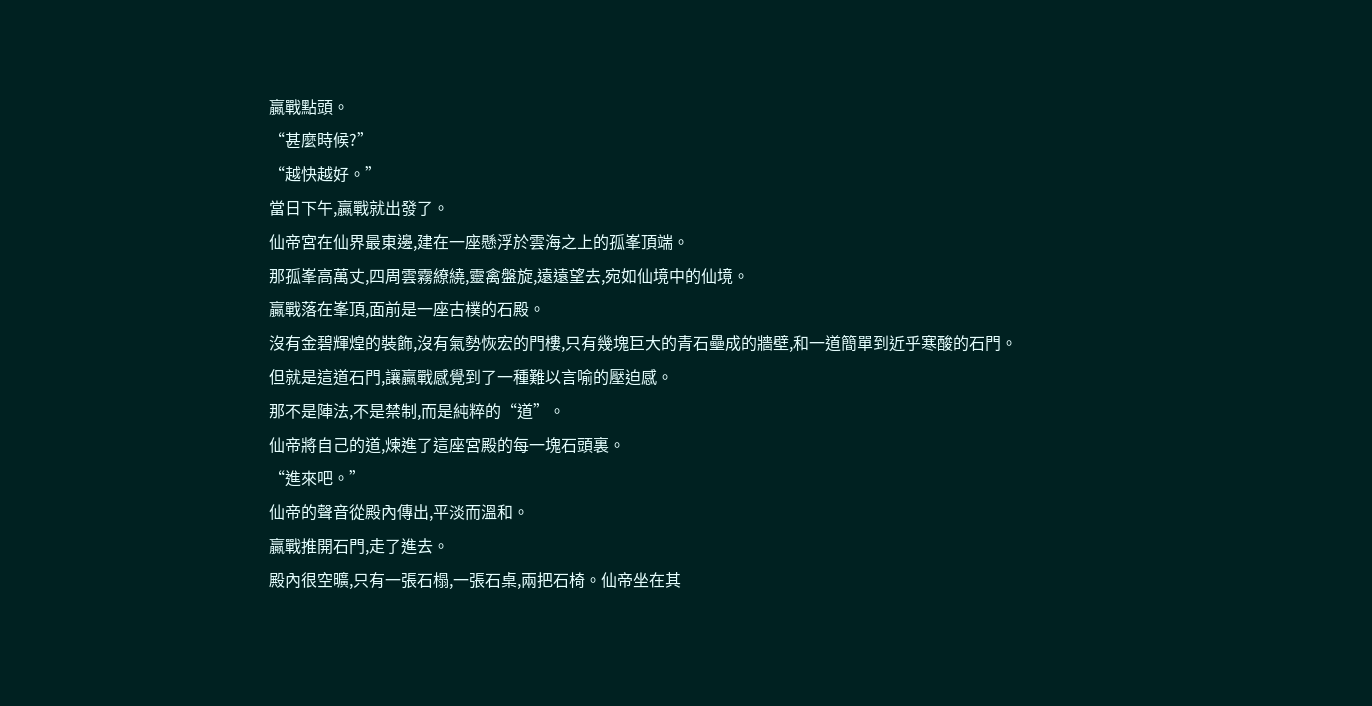贏戰點頭。
“甚麼時候?”
“越快越好。”
當日下午,贏戰就出發了。
仙帝宮在仙界最東邊,建在一座懸浮於雲海之上的孤峯頂端。
那孤峯高萬丈,四周雲霧繚繞,靈禽盤旋,遠遠望去,宛如仙境中的仙境。
贏戰落在峯頂,面前是一座古樸的石殿。
沒有金碧輝煌的裝飾,沒有氣勢恢宏的門樓,只有幾塊巨大的青石壘成的牆壁,和一道簡單到近乎寒酸的石門。
但就是這道石門,讓贏戰感覺到了一種難以言喻的壓迫感。
那不是陣法,不是禁制,而是純粹的“道”。
仙帝將自己的道,煉進了這座宮殿的每一塊石頭裏。
“進來吧。”
仙帝的聲音從殿內傳出,平淡而溫和。
贏戰推開石門,走了進去。
殿內很空曠,只有一張石榻,一張石桌,兩把石椅。仙帝坐在其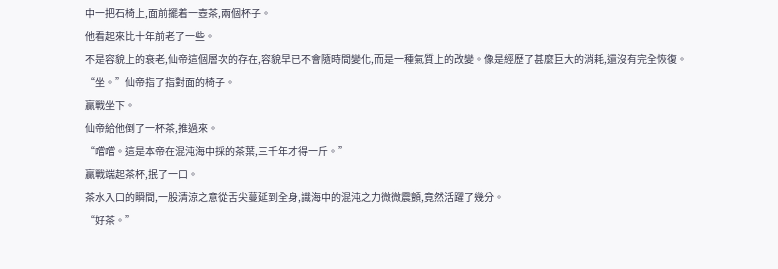中一把石椅上,面前擺着一壺茶,兩個杯子。
他看起來比十年前老了一些。
不是容貌上的衰老,仙帝這個層次的存在,容貌早已不會隨時間變化,而是一種氣質上的改變。像是經歷了甚麼巨大的消耗,還沒有完全恢復。
“坐。”仙帝指了指對面的椅子。
贏戰坐下。
仙帝給他倒了一杯茶,推過來。
“嚐嚐。這是本帝在混沌海中採的茶葉,三千年才得一斤。”
贏戰端起茶杯,抿了一口。
茶水入口的瞬間,一股清涼之意從舌尖蔓延到全身,識海中的混沌之力微微震顫,竟然活躍了幾分。
“好茶。”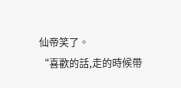仙帝笑了。
“喜歡的話,走的時候帶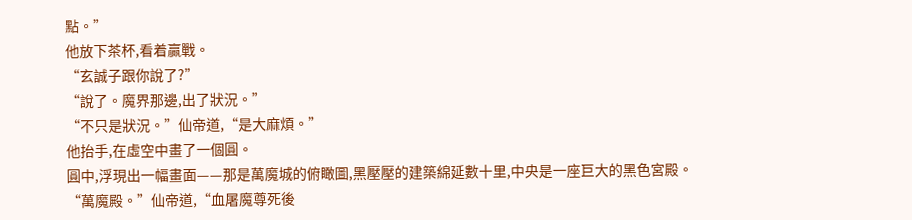點。”
他放下茶杯,看着贏戰。
“玄誠子跟你說了?”
“說了。魔界那邊,出了狀況。”
“不只是狀況。”仙帝道,“是大麻煩。”
他抬手,在虛空中畫了一個圓。
圓中,浮現出一幅畫面——那是萬魔城的俯瞰圖,黑壓壓的建築綿延數十里,中央是一座巨大的黑色宮殿。
“萬魔殿。”仙帝道,“血屠魔尊死後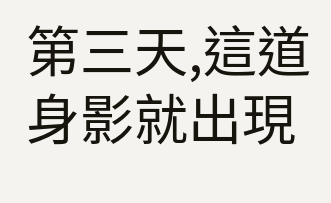第三天,這道身影就出現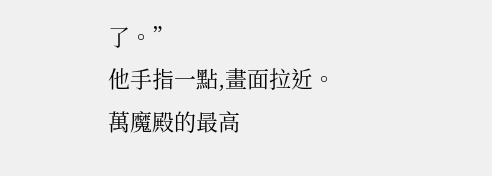了。”
他手指一點,畫面拉近。
萬魔殿的最高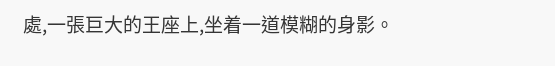處,一張巨大的王座上,坐着一道模糊的身影。